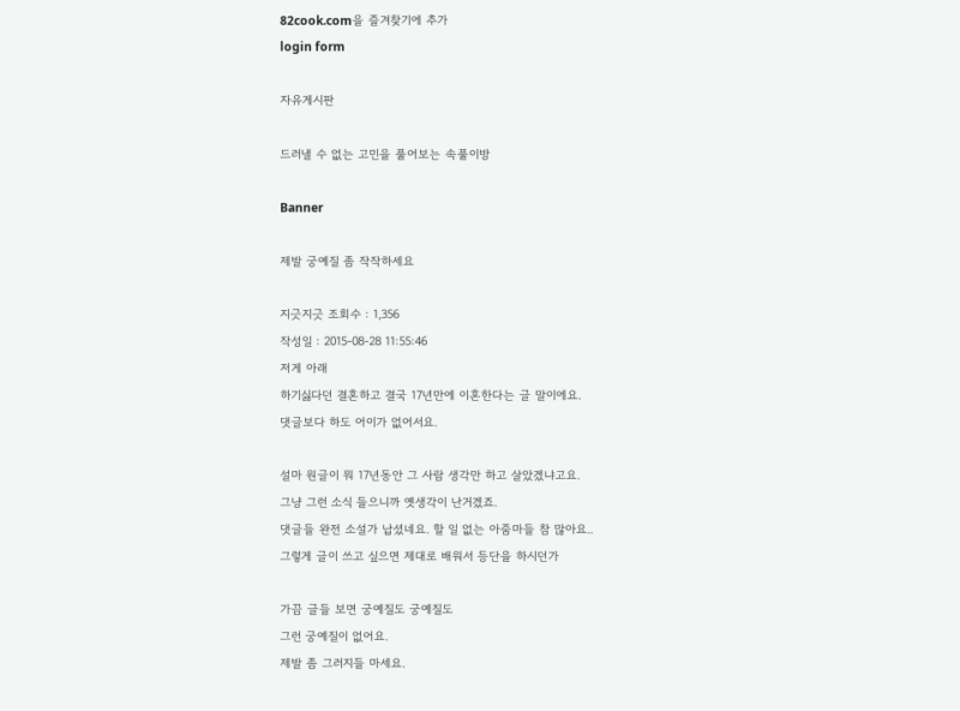82cook.com을 즐겨찾기에 추가
login form

자유게시판

드러낼 수 없는 고민을 풀어보는 속풀이방

Banner

제발 궁예질 좀 작작하세요

지긋지긋 조회수 : 1,356
작성일 : 2015-08-28 11:55:46
저게 아래
하기싫다던 결혼하고 결국 17년만에 이혼한다는 글 말이에요.
댓글보다 하도 어이가 없어서요.

설마 원글이 뭐 17년동안 그 사람 생각만 하고 살았겠냐고요.
그냥 그런 소식 들으니까 옛생각이 난거겠죠.
댓글들 완전 소설가 납셨네요. 할 일 없는 아줌마들 참 많아요..
그렇게 글이 쓰고 싶으면 제대로 배워서 등단을 하시던가

가끔 글들 보면 궁예질도 궁예질도
그런 궁예질이 없어요.
제발 좀 그러지들 마세요.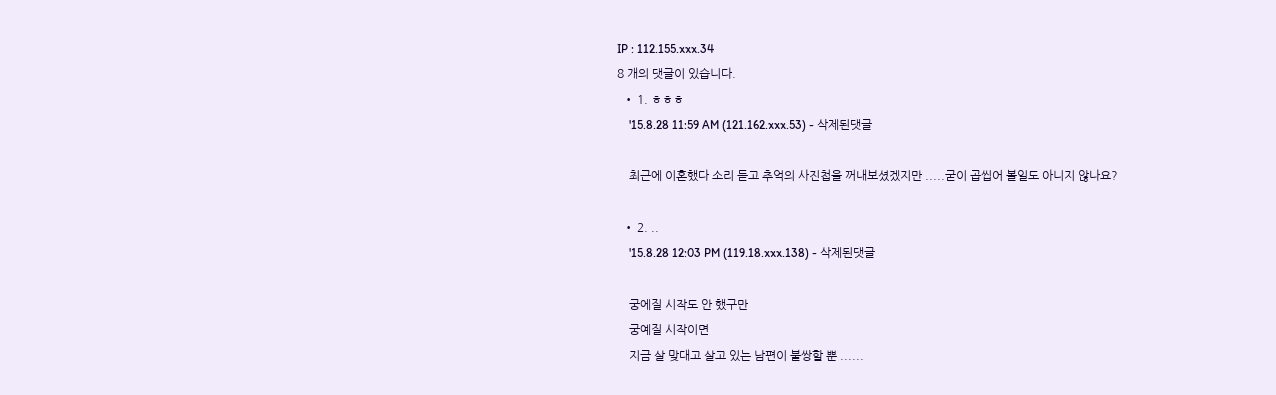IP : 112.155.xxx.34
8 개의 댓글이 있습니다.
  • 1. ㅎㅎㅎ
    '15.8.28 11:59 AM (121.162.xxx.53) - 삭제된댓글

    최근에 이혼했다 소리 듣고 추억의 사진첩을 꺼내보셨겠지만 .....굳이 곱씹어 볼일도 아니지 않나요?

  • 2. ..
    '15.8.28 12:03 PM (119.18.xxx.138) - 삭제된댓글

    궁에질 시작도 안 했구만
    궁예질 시작이면
    지금 살 맞대고 살고 있는 남편이 불쌍할 뿐 ......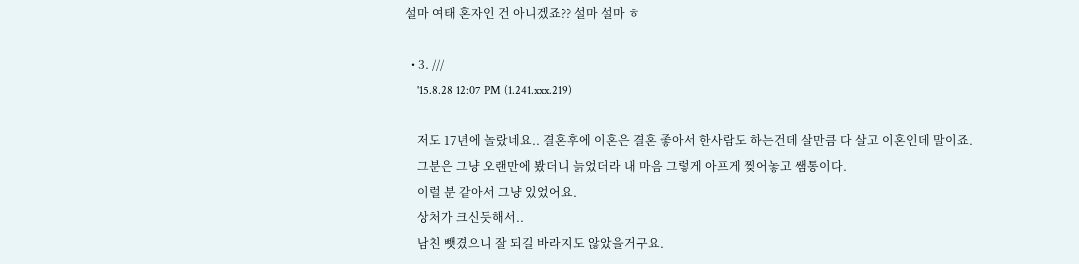설마 여태 혼자인 건 아니겠죠?? 설마 설마 ㅎ

  • 3. ///
    '15.8.28 12:07 PM (1.241.xxx.219)

    저도 17년에 놀랐네요.. 결혼후에 이혼은 결혼 좋아서 한사람도 하는건데 살만큼 다 살고 이혼인데 말이죠.
    그분은 그냥 오랜만에 봤더니 늙었더라 내 마음 그렇게 아프게 찢어놓고 쌤통이다.
    이럴 분 같아서 그냥 있었어요.
    상처가 크신듯해서..
    남친 뺏겼으니 잘 되길 바라지도 않았을거구요.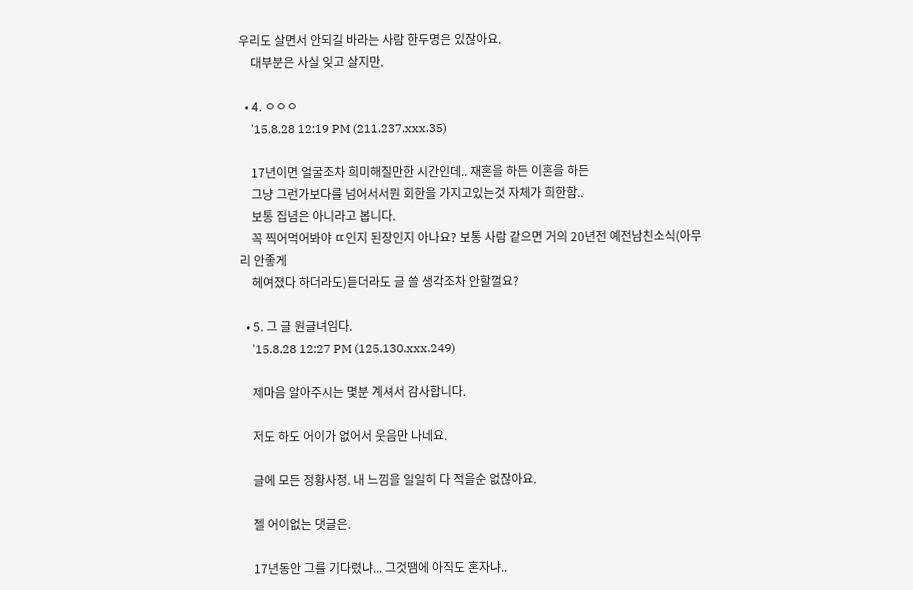우리도 살면서 안되길 바라는 사람 한두명은 있잖아요.
    대부분은 사실 잊고 살지만.

  • 4. ㅇㅇㅇ
    '15.8.28 12:19 PM (211.237.xxx.35)

    17년이면 얼굴조차 희미해질만한 시간인데.. 재혼을 하든 이혼을 하든
    그냥 그런가보다를 넘어서서뭔 회한을 가지고있는것 자체가 희한함..
    보통 집념은 아니라고 봅니다.
    꼭 찍어먹어봐야 ㄸ인지 된장인지 아나요? 보통 사람 같으면 거의 20년전 예전남친소식(아무리 안좋게
    헤여졌다 하더라도)듣더라도 글 쓸 생각조차 안할껄요?

  • 5. 그 글 원글녀임다.
    '15.8.28 12:27 PM (125.130.xxx.249)

    제마음 알아주시는 몇분 계셔서 감사합니다.

    저도 하도 어이가 없어서 웃음만 나네요.

    글에 모든 정황사정. 내 느낌을 일일히 다 적을순 없잖아요.

    젤 어이없는 댓글은.

    17년동안 그를 기다렸냐... 그것땜에 아직도 혼자냐..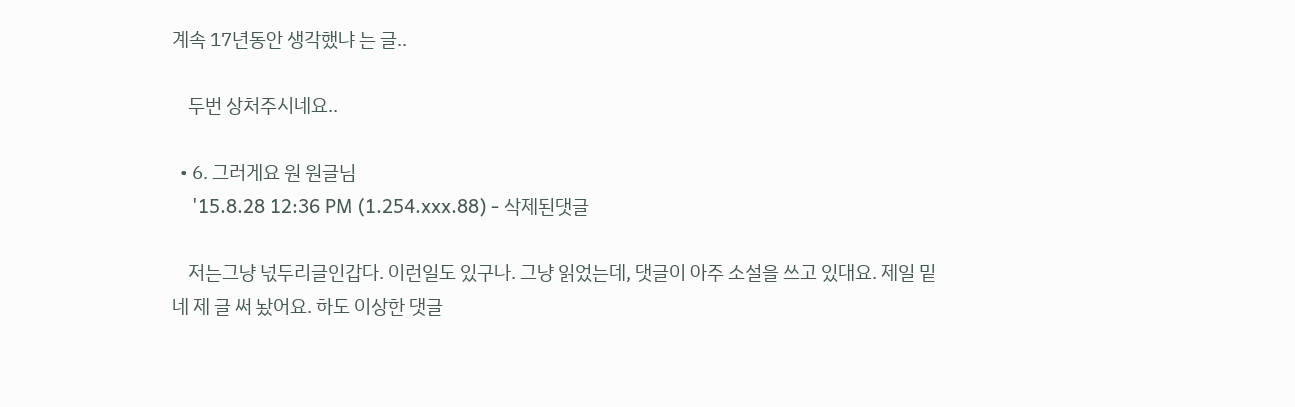계속 17년동안 생각했냐 는 글..

    두번 상처주시네요..

  • 6. 그러게요 원 원글님
    '15.8.28 12:36 PM (1.254.xxx.88) - 삭제된댓글

    저는그냥 넋두리글인갑다. 이런일도 있구나. 그냥 읽었는데, 댓글이 아주 소설을 쓰고 있대요. 제일 밑네 제 글 써 놨어요. 하도 이상한 댓글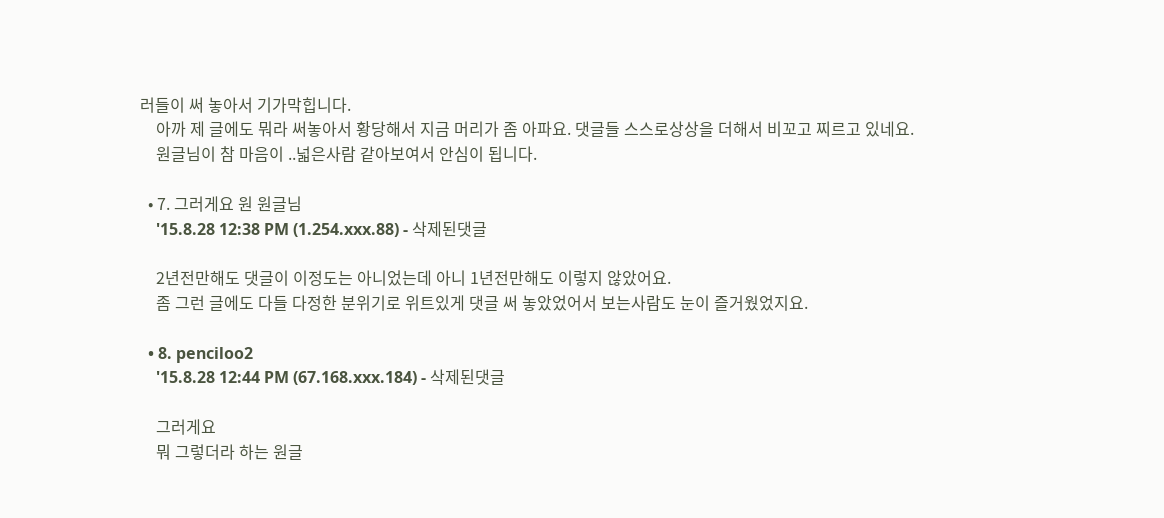러들이 써 놓아서 기가막힙니다.
    아까 제 글에도 뭐라 써놓아서 황당해서 지금 머리가 좀 아파요. 댓글들 스스로상상을 더해서 비꼬고 찌르고 있네요.
    원글님이 참 마음이 ..넓은사람 같아보여서 안심이 됩니다.

  • 7. 그러게요 원 원글님
    '15.8.28 12:38 PM (1.254.xxx.88) - 삭제된댓글

    2년전만해도 댓글이 이정도는 아니었는데 아니 1년전만해도 이렇지 않았어요.
    좀 그런 글에도 다들 다정한 분위기로 위트있게 댓글 써 놓았었어서 보는사람도 눈이 즐거웠었지요.

  • 8. penciloo2
    '15.8.28 12:44 PM (67.168.xxx.184) - 삭제된댓글

    그러게요
    뭐 그렇더라 하는 원글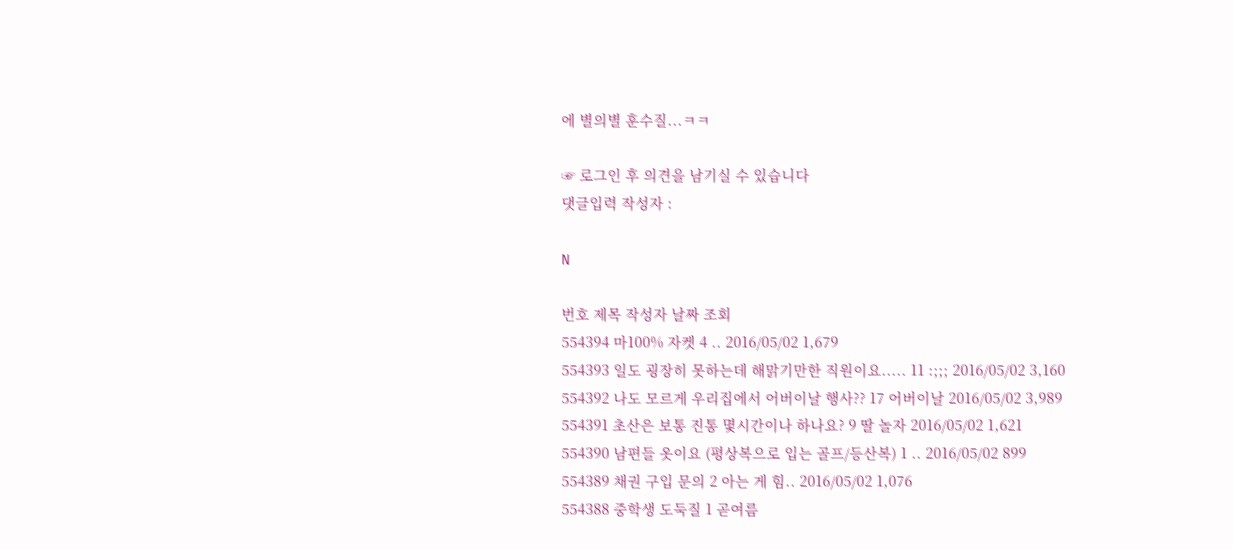에 별의별 훈수질...ㅋㅋ

☞ 로그인 후 의견을 남기실 수 있습니다
댓글입력 작성자 :

N

번호 제목 작성자 날짜 조회
554394 마100% 자켓 4 .. 2016/05/02 1,679
554393 일도 굉장히 못하는데 해맑기만한 직원이요..... 11 :;;; 2016/05/02 3,160
554392 나도 모르게 우리집에서 어버이날 행사?? 17 어버이날 2016/05/02 3,989
554391 초산은 보통 진통 몇시간이나 하나요? 9 딸 놀자 2016/05/02 1,621
554390 남편들 옷이요 (평상복으로 입는 골프/등산복) 1 .. 2016/05/02 899
554389 채권 구입 문의 2 아는 게 힘.. 2016/05/02 1,076
554388 중학생 도둑질 1 곧여름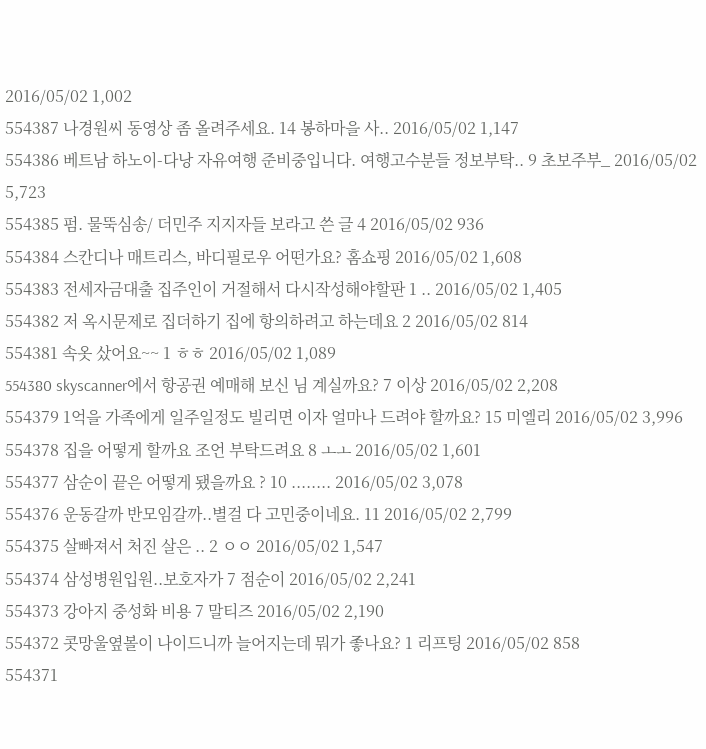2016/05/02 1,002
554387 나경원씨 동영상 좀 올려주세요. 14 봉하마을 사.. 2016/05/02 1,147
554386 베트남 하노이-다낭 자유여행 준비중입니다. 여행고수분들 정보부탁.. 9 초보주부_ 2016/05/02 5,723
554385 펌. 물뚝심송/ 더민주 지지자들 보라고 쓴 글 4 2016/05/02 936
554384 스칸디나 매트리스, 바디필로우 어떤가요? 홈쇼핑 2016/05/02 1,608
554383 전세자금대출 집주인이 거절해서 다시작성해야할판 1 .. 2016/05/02 1,405
554382 저 옥시문제로 집더하기 집에 항의하려고 하는데요 2 2016/05/02 814
554381 속옷 샀어요~~ 1 ㅎㅎ 2016/05/02 1,089
554380 skyscanner에서 항공권 예매해 보신 님 계실까요? 7 이상 2016/05/02 2,208
554379 1억을 가족에게 일주일정도 빌리면 이자 얼마나 드려야 할까요? 15 미엘리 2016/05/02 3,996
554378 집을 어떻게 할까요 조언 부탁드려요 8 ㅗㅗ 2016/05/02 1,601
554377 삼순이 끝은 어떻게 됐을까요 ? 10 ........ 2016/05/02 3,078
554376 운동갈까 반모임갈까..별걸 다 고민중이네요. 11 2016/05/02 2,799
554375 살빠져서 처진 살은 .. 2 ㅇㅇ 2016/05/02 1,547
554374 삼성병원입원..보호자가 7 점순이 2016/05/02 2,241
554373 강아지 중성화 비용 7 말티즈 2016/05/02 2,190
554372 콧망울옆볼이 나이드니까 늘어지는데 뭐가 좋나요? 1 리프팅 2016/05/02 858
554371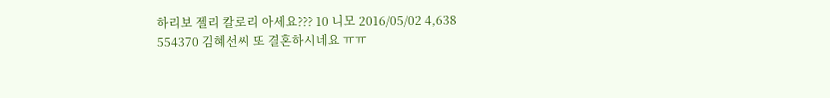하리보 젤리 칼로리 아세요??? 10 니모 2016/05/02 4,638
554370 김혜선씨 또 결혼하시네요 ㅠㅠ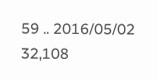59 .. 2016/05/02 32,108